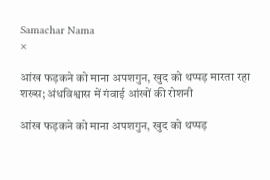Samachar Nama
×

आंख फड़कने को माना अपशगुन, खुद को थप्पड़ मारता रहा शख्स; अंधविश्वास में गंवाई आंखों की रोशनी

आंख फड़कने को माना अपशगुन, खुद को थप्पड़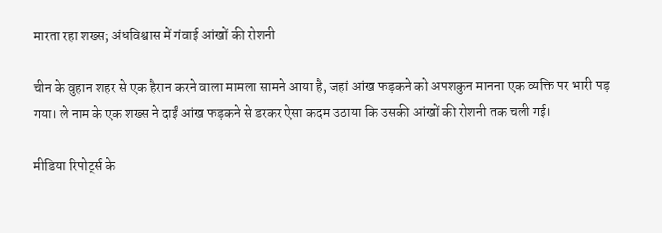मारता रहा शख्स; अंधविश्वास में गंवाई आंखों की रोशनी

चीन के वुहान शहर से एक हैरान करने वाला मामला सामने आया है, जहां आंख फड़कने को अपशकुन मानना एक व्यक्ति पर भारी पड़ गया। ले नाम के एक शख्स ने दाईं आंख फड़कने से डरकर ऐसा कदम उठाया कि उसकी आंखों की रोशनी तक चली गई।

मीडिया रिपोर्ट्स के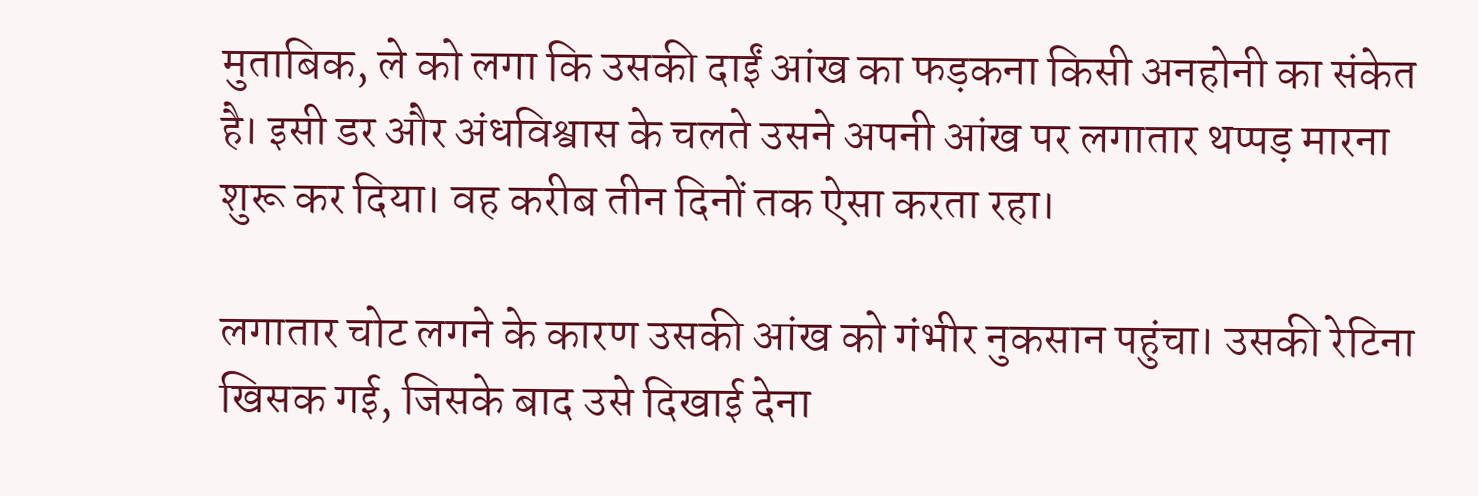मुताबिक, ले को लगा कि उसकी दाईं आंख का फड़कना किसी अनहोनी का संकेत है। इसी डर और अंधविश्वास के चलते उसने अपनी आंख पर लगातार थप्पड़ मारना शुरू कर दिया। वह करीब तीन दिनों तक ऐसा करता रहा।

लगातार चोट लगने के कारण उसकी आंख को गंभीर नुकसान पहुंचा। उसकी रेटिना खिसक गई, जिसके बाद उसे दिखाई देना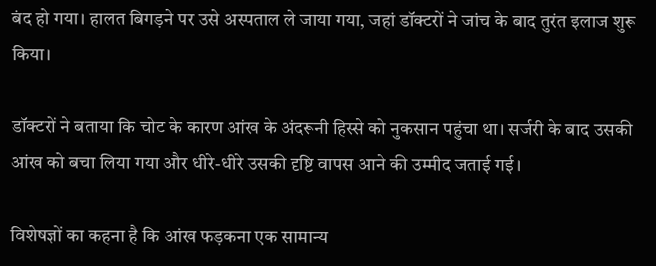बंद हो गया। हालत बिगड़ने पर उसे अस्पताल ले जाया गया, जहां डॉक्टरों ने जांच के बाद तुरंत इलाज शुरू किया।

डॉक्टरों ने बताया कि चोट के कारण आंख के अंदरूनी हिस्से को नुकसान पहुंचा था। सर्जरी के बाद उसकी आंख को बचा लिया गया और धीरे-धीरे उसकी दृष्टि वापस आने की उम्मीद जताई गई।

विशेषज्ञों का कहना है कि आंख फड़कना एक सामान्य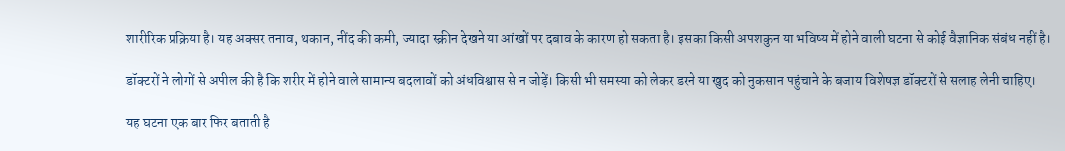शारीरिक प्रक्रिया है। यह अक्सर तनाव, थकान, नींद की कमी, ज्यादा स्क्रीन देखने या आंखों पर दबाव के कारण हो सकता है। इसका किसी अपशकुन या भविष्य में होने वाली घटना से कोई वैज्ञानिक संबंध नहीं है।

डॉक्टरों ने लोगों से अपील की है कि शरीर में होने वाले सामान्य बदलावों को अंधविश्वास से न जोड़ें। किसी भी समस्या को लेकर डरने या खुद को नुकसान पहुंचाने के बजाय विशेषज्ञ डॉक्टरों से सलाह लेनी चाहिए।

यह घटना एक बार फिर बताती है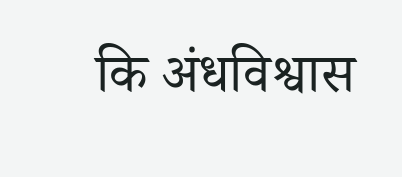कि अंधविश्वास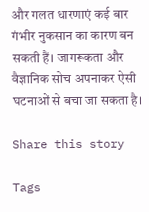और गलत धारणाएं कई बार गंभीर नुकसान का कारण बन सकती हैं। जागरूकता और वैज्ञानिक सोच अपनाकर ऐसी घटनाओं से बचा जा सकता है।

Share this story

Tags